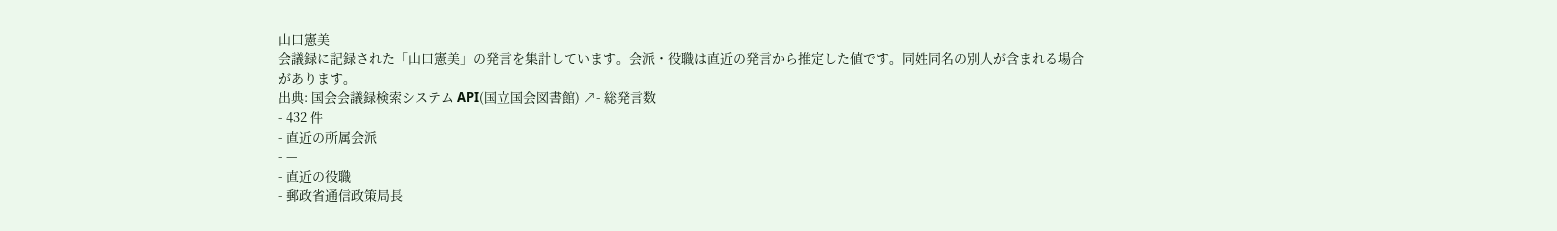山口憲美
会議録に記録された「山口憲美」の発言を集計しています。会派・役職は直近の発言から推定した値です。同姓同名の別人が含まれる場合があります。
出典: 国会会議録検索システム API(国立国会図書館) ↗- 総発言数
- 432 件
- 直近の所属会派
- —
- 直近の役職
- 郵政省通信政策局長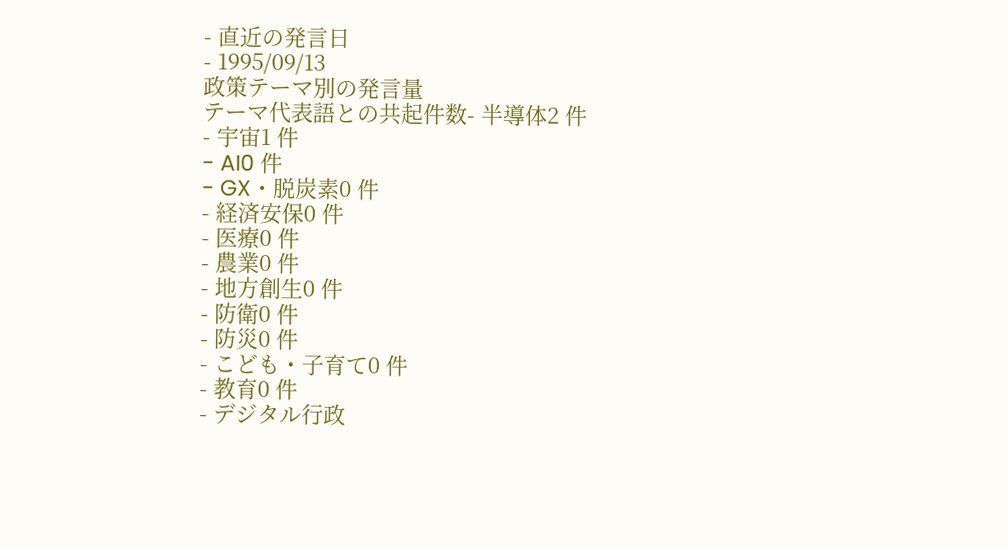- 直近の発言日
- 1995/09/13
政策テーマ別の発言量
テーマ代表語との共起件数- 半導体2 件
- 宇宙1 件
- AI0 件
- GX・脱炭素0 件
- 経済安保0 件
- 医療0 件
- 農業0 件
- 地方創生0 件
- 防衛0 件
- 防災0 件
- こども・子育て0 件
- 教育0 件
- デジタル行政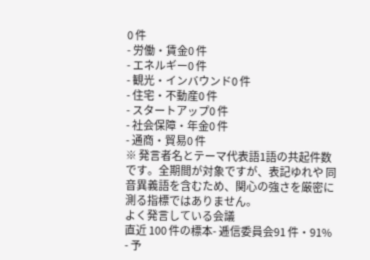0 件
- 労働・賃金0 件
- エネルギー0 件
- 観光・インバウンド0 件
- 住宅・不動産0 件
- スタートアップ0 件
- 社会保障・年金0 件
- 通商・貿易0 件
※ 発言者名とテーマ代表語1語の共起件数です。全期間が対象ですが、表記ゆれや 同音異義語を含むため、関心の強さを厳密に測る指標ではありません。
よく発言している会議
直近 100 件の標本- 逓信委員会91 件・91%
- 予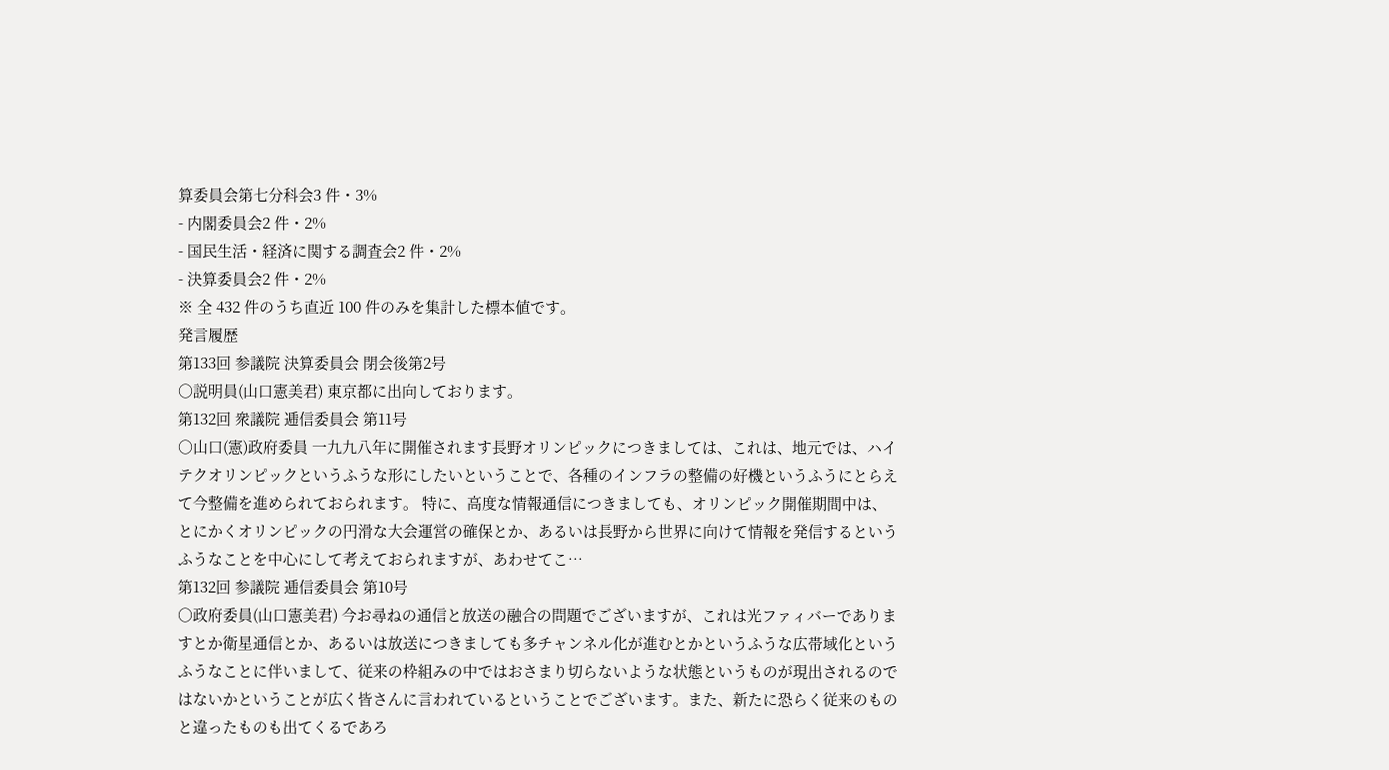算委員会第七分科会3 件・3%
- 内閣委員会2 件・2%
- 国民生活・経済に関する調査会2 件・2%
- 決算委員会2 件・2%
※ 全 432 件のうち直近 100 件のみを集計した標本値です。
発言履歴
第133回 参議院 決算委員会 閉会後第2号
○説明員(山口憲美君) 東京都に出向しております。
第132回 衆議院 逓信委員会 第11号
○山口(憲)政府委員 一九九八年に開催されます長野オリンピックにつきましては、これは、地元では、ハイテクオリンピックというふうな形にしたいということで、各種のインフラの整備の好機というふうにとらえて今整備を進められておられます。 特に、高度な情報通信につきましても、オリンピック開催期間中は、とにかくオリンピックの円滑な大会運営の確保とか、あるいは長野から世界に向けて情報を発信するというふうなことを中心にして考えておられますが、あわせてこ…
第132回 参議院 逓信委員会 第10号
○政府委員(山口憲美君) 今お尋ねの通信と放送の融合の問題でございますが、これは光ファィバーでありますとか衛星通信とか、あるいは放送につきましても多チャンネル化が進むとかというふうな広帯域化というふうなことに伴いまして、従来の枠組みの中ではおさまり切らないような状態というものが現出されるのではないかということが広く皆さんに言われているということでございます。また、新たに恐らく従来のものと違ったものも出てくるであろ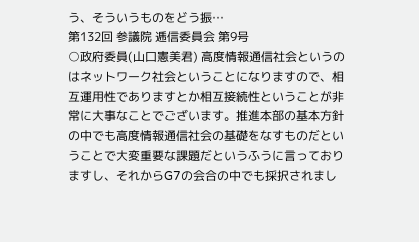う、そういうものをどう振…
第132回 参議院 逓信委員会 第9号
○政府委員(山口憲美君) 高度情報通信社会というのはネットワーク社会ということになりますので、相互運用性でありますとか相互接続性ということが非常に大事なことでございます。推進本部の基本方針の中でも高度情報通信社会の基礎をなすものだということで大変重要な課題だというふうに言っておりますし、それからG7の会合の中でも採択されまし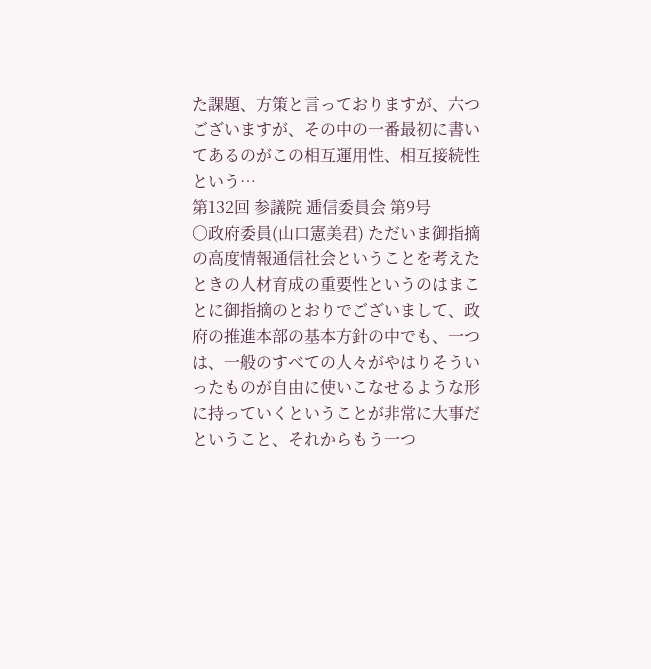た課題、方策と言っておりますが、六つございますが、その中の一番最初に書いてあるのがこの相互運用性、相互接続性という…
第132回 参議院 逓信委員会 第9号
○政府委員(山口憲美君) ただいま御指摘の高度情報通信社会ということを考えたときの人材育成の重要性というのはまことに御指摘のとおりでございまして、政府の推進本部の基本方針の中でも、一つは、一般のすべての人々がやはりそういったものが自由に使いこなせるような形に持っていくということが非常に大事だということ、それからもう一つ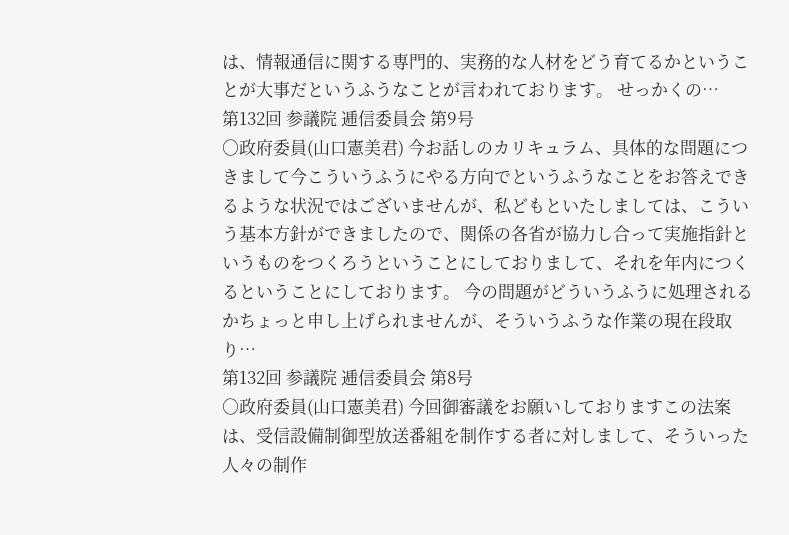は、情報通信に関する専門的、実務的な人材をどう育てるかということが大事だというふうなことが言われております。 せっかくの…
第132回 参議院 逓信委員会 第9号
○政府委員(山口憲美君) 今お話しのカリキュラム、具体的な問題につきまして今こういうふうにやる方向でというふうなことをお答えできるような状況ではございませんが、私どもといたしましては、こういう基本方針ができましたので、関係の各省が協力し合って実施指針というものをつくろうということにしておりまして、それを年内につくるということにしております。 今の問題がどういうふうに処理されるかちょっと申し上げられませんが、そういうふうな作業の現在段取り…
第132回 参議院 逓信委員会 第8号
○政府委員(山口憲美君) 今回御審議をお願いしておりますこの法案は、受信設備制御型放送番組を制作する者に対しまして、そういった人々の制作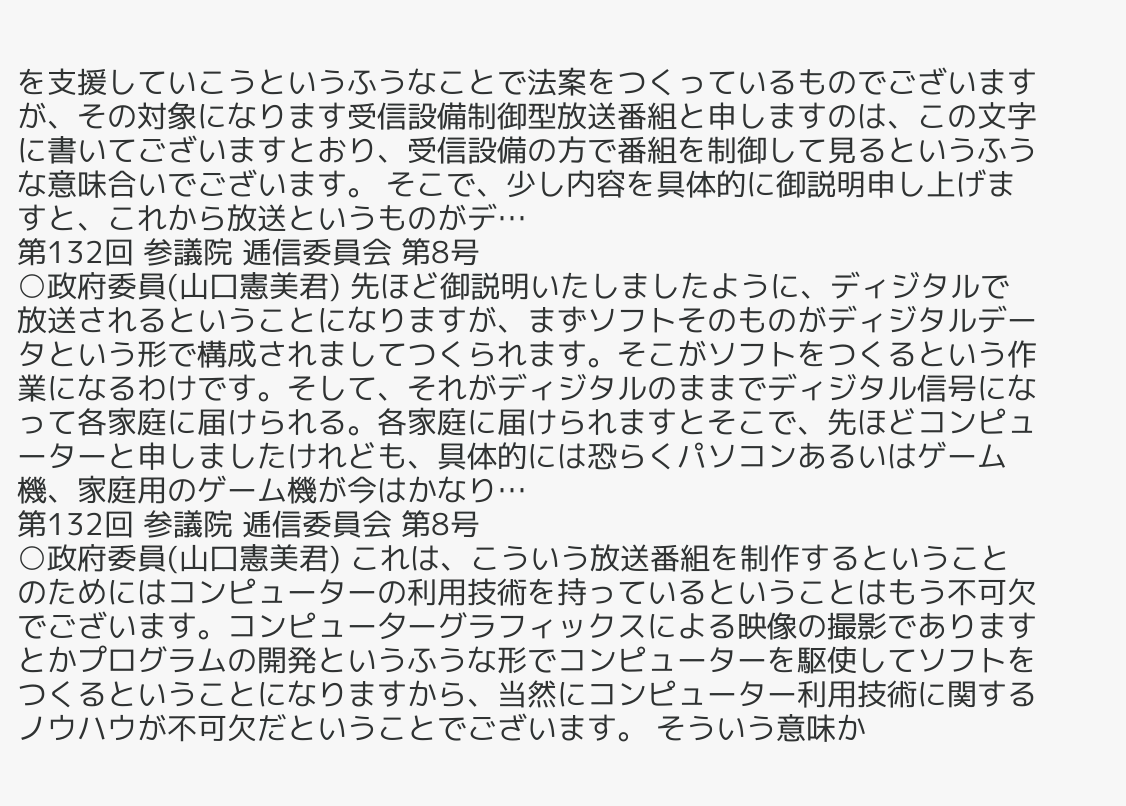を支援していこうというふうなことで法案をつくっているものでございますが、その対象になります受信設備制御型放送番組と申しますのは、この文字に書いてございますとおり、受信設備の方で番組を制御して見るというふうな意味合いでございます。 そこで、少し内容を具体的に御説明申し上げますと、これから放送というものがデ…
第132回 参議院 逓信委員会 第8号
○政府委員(山口憲美君) 先ほど御説明いたしましたように、ディジタルで放送されるということになりますが、まずソフトそのものがディジタルデータという形で構成されましてつくられます。そこがソフトをつくるという作業になるわけです。そして、それがディジタルのままでディジタル信号になって各家庭に届けられる。各家庭に届けられますとそこで、先ほどコンピューターと申しましたけれども、具体的には恐らくパソコンあるいはゲーム機、家庭用のゲーム機が今はかなり…
第132回 参議院 逓信委員会 第8号
○政府委員(山口憲美君) これは、こういう放送番組を制作するということのためにはコンピューターの利用技術を持っているということはもう不可欠でございます。コンピュー夕ーグラフィックスによる映像の撮影でありますとかプログラムの開発というふうな形でコンピューターを駆使してソフトをつくるということになりますから、当然にコンピューター利用技術に関するノウハウが不可欠だということでございます。 そういう意味か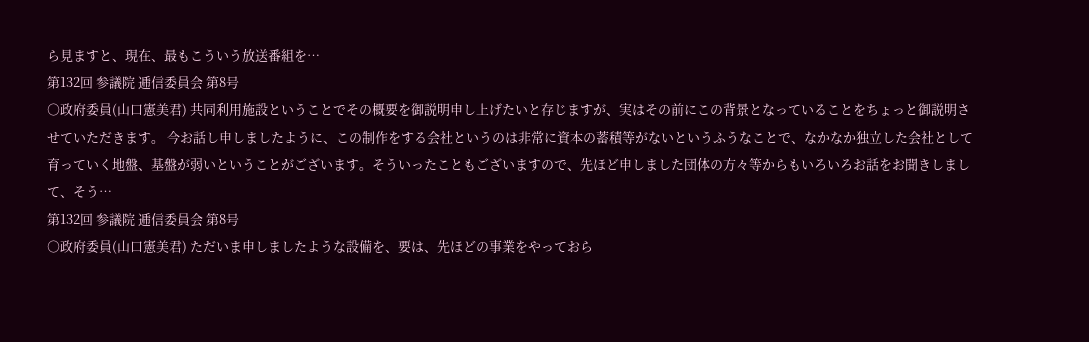ら見ますと、現在、最もこういう放送番組を…
第132回 参議院 逓信委員会 第8号
○政府委員(山口憲美君) 共同利用施設ということでその概要を御説明申し上げたいと存じますが、実はその前にこの背景となっていることをちょっと御説明させていただきます。 今お話し申しましたように、この制作をする会社というのは非常に資本の蓄積等がないというふうなことで、なかなか独立した会社として育っていく地盤、基盤が弱いということがございます。そういったこともございますので、先ほど申しました団体の方々等からもいろいろお話をお聞きしまして、そう…
第132回 参議院 逓信委員会 第8号
○政府委員(山口憲美君) ただいま申しましたような設備を、要は、先ほどの事業をやっておら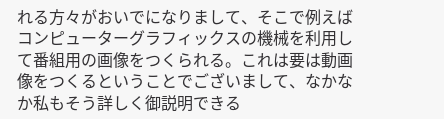れる方々がおいでになりまして、そこで例えばコンピューターグラフィックスの機械を利用して番組用の画像をつくられる。これは要は動画像をつくるということでございまして、なかなか私もそう詳しく御説明できる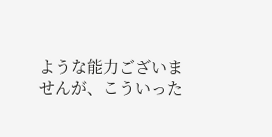ような能力ございませんが、こういった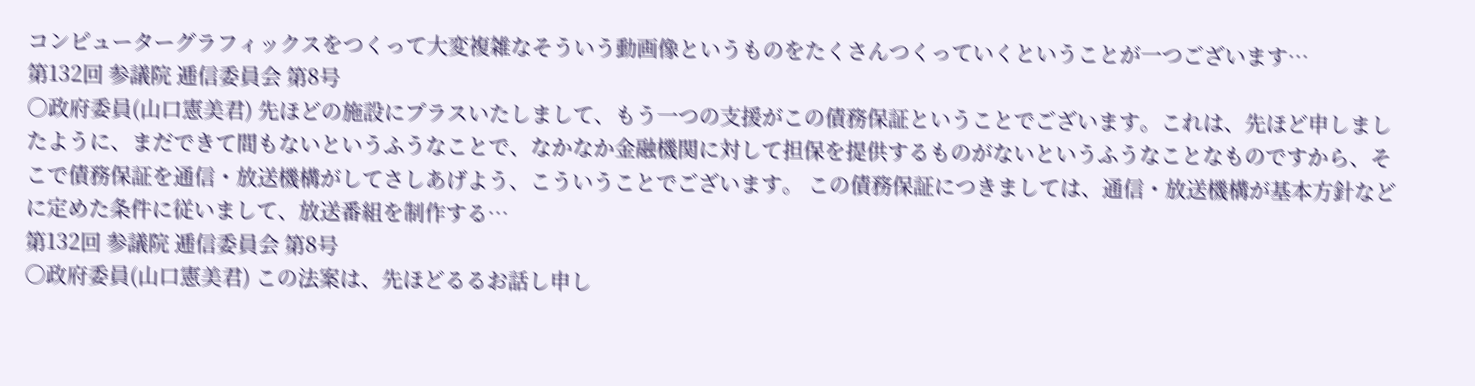コンピューターグラフィックスをつくって大変複雑なそういう動画像というものをたくさんつくっていくということが一つございます…
第132回 参議院 逓信委員会 第8号
○政府委員(山口憲美君) 先ほどの施設にプラスいたしまして、もう一つの支援がこの債務保証ということでございます。これは、先ほど申しましたように、まだできて間もないというふうなことで、なかなか金融機関に対して担保を提供するものがないというふうなことなものですから、そこで債務保証を通信・放送機構がしてさしあげよう、こういうことでございます。 この債務保証につきましては、通信・放送機構が基本方針などに定めた条件に従いまして、放送番組を制作する…
第132回 参議院 逓信委員会 第8号
○政府委員(山口憲美君) この法案は、先ほどるるお話し申し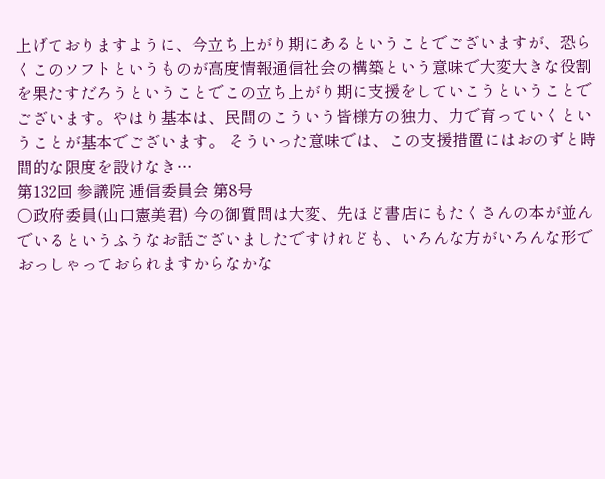上げておりますように、今立ち上がり期にあるということでございますが、恐らくこのソフトというものが高度情報通信社会の構築という意味で大変大きな役割を果たすだろうということでこの立ち上がり期に支援をしていこうということでございます。やはり基本は、民間のこういう皆様方の独力、力で育っていくということが基本でございます。 そういった意味では、この支援措置にはおのずと時間的な限度を設けなき…
第132回 参議院 逓信委員会 第8号
○政府委員(山口憲美君) 今の御質問は大変、先ほど書店にもたくさんの本が並んでいるというふうなお話ございましたですけれども、いろんな方がいろんな形でおっしゃっておられますからなかな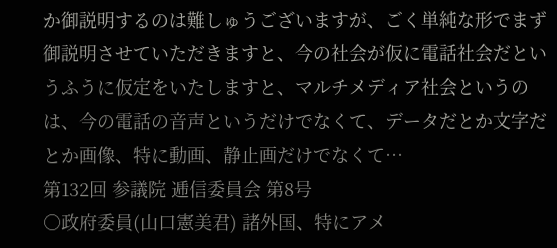か御説明するのは難しゅうございますが、ごく単純な形でまず御説明させていただきますと、今の社会が仮に電話社会だというふうに仮定をいたしますと、マルチメディア社会というのは、今の電話の音声というだけでなくて、データだとか文字だとか画像、特に動画、静止画だけでなくて…
第132回 参議院 逓信委員会 第8号
○政府委員(山口憲美君) 諸外国、特にアメ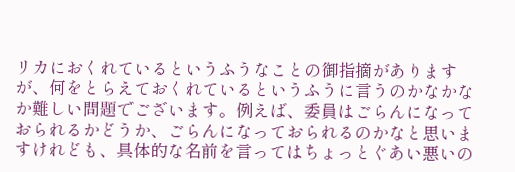リカにおくれているというふうなことの御指摘がありますが、何をとらえておくれているというふうに言うのかなかなか難しい問題でございます。例えば、委員はごらんになっておられるかどうか、ごらんになっておられるのかなと思いますけれども、具体的な名前を言ってはちょっとぐあい悪いの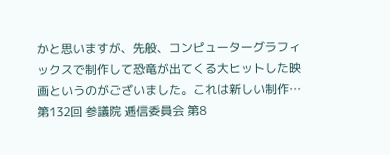かと思いますが、先般、コンピューターグラフィックスで制作して恐竜が出てくる大ヒットした映画というのがございました。これは新しい制作…
第132回 参議院 逓信委員会 第8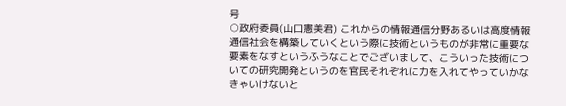号
○政府委員(山口憲美君) これからの情報通信分野あるいは高度情報通信社会を構築していくという際に技術というものが非常に重要な要素をなすというふうなことでございまして、こういった技術についての研究開発というのを官民それぞれに力を入れてやっていかなきゃいけないと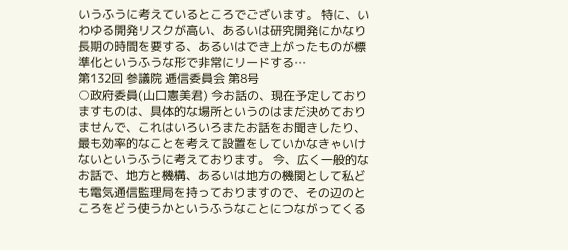いうふうに考えているところでございます。 特に、いわゆる開発リスクが高い、あるいは研究開発にかなり長期の時間を要する、あるいはでき上がったものが標準化というふうな形で非常にリードする…
第132回 参議院 逓信委員会 第8号
○政府委員(山口憲美君) 今お話の、現在予定しておりますものは、具体的な場所というのはまだ決めておりませんで、これはいろいろまたお話をお聞きしたり、最も効率的なことを考えて設置をしていかなきゃいけないというふうに考えております。 今、広く一般的なお話で、地方と機構、あるいは地方の機関として私ども電気通信監理局を持っておりますので、その辺のところをどう使うかというふうなことにつながってくる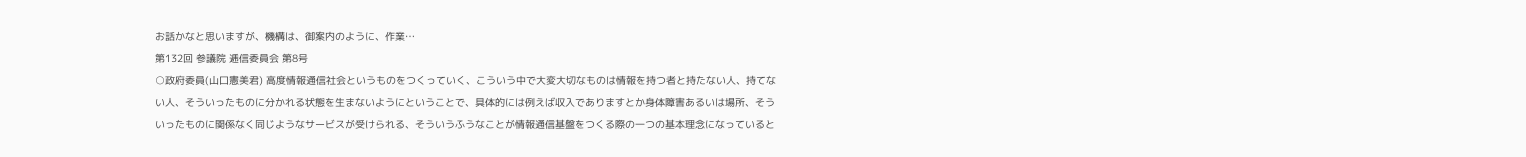お話かなと思いますが、機構は、御案内のように、作業…
第132回 参議院 逓信委員会 第8号
○政府委員(山口憲美君) 高度情報通信社会というものをつくっていく、こういう中で大変大切なものは情報を持つ者と持たない人、持てない人、そういったものに分かれる状態を生まないようにということで、具体的には例えば収入でありますとか身体障害あるいは場所、そういったものに関係なく同じようなサービスが受けられる、そういうふうなことが情報通信基盤をつくる際の一つの基本理念になっていると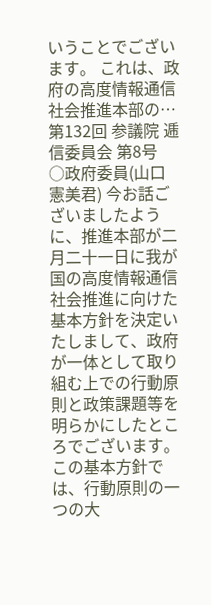いうことでございます。 これは、政府の高度情報通信社会推進本部の…
第132回 参議院 逓信委員会 第8号
○政府委員(山口憲美君) 今お話ございましたように、推進本部が二月二十一日に我が国の高度情報通信社会推進に向けた基本方針を決定いたしまして、政府が一体として取り組む上での行動原則と政策課題等を明らかにしたところでございます。 この基本方針では、行動原則の一つの大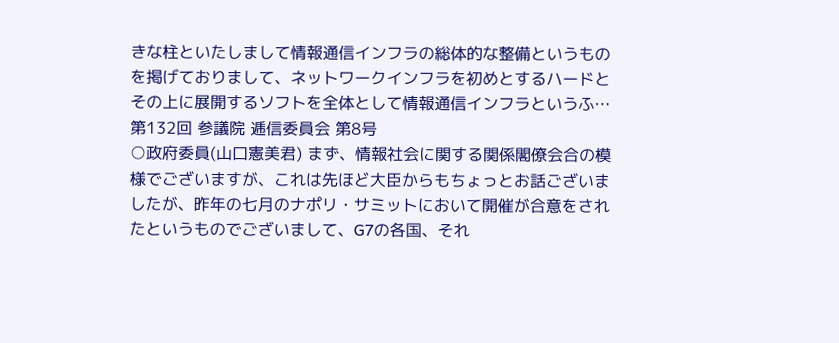きな柱といたしまして情報通信インフラの総体的な整備というものを掲げておりまして、ネットワークインフラを初めとするハードとその上に展開するソフトを全体として情報通信インフラというふ…
第132回 参議院 逓信委員会 第8号
○政府委員(山口憲美君) まず、情報社会に関する関係閣僚会合の模様でございますが、これは先ほど大臣からもちょっとお話ございましたが、昨年の七月のナポリ・サミットにおいて開催が合意をされたというものでございまして、G7の各国、それ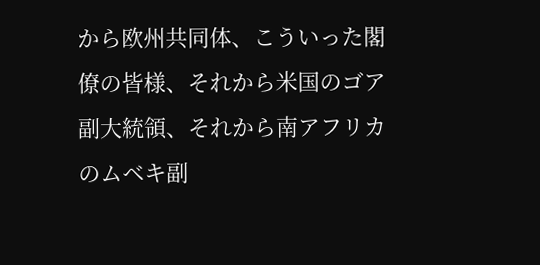から欧州共同体、こういった閣僚の皆様、それから米国のゴア副大統領、それから南アフリカのムベキ副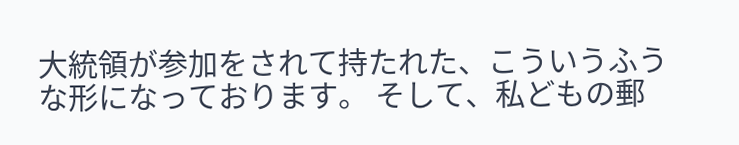大統領が参加をされて持たれた、こういうふうな形になっております。 そして、私どもの郵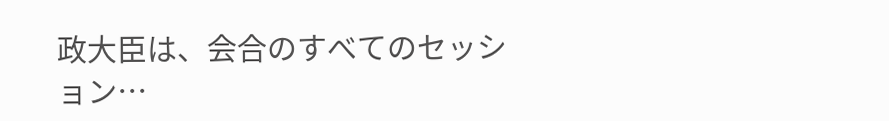政大臣は、会合のすべてのセッション…